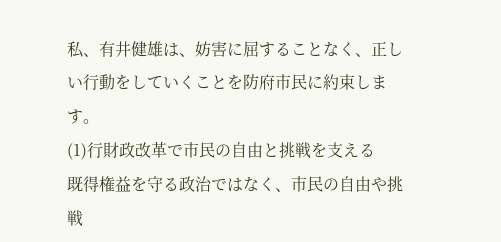私、有井健雄は、妨害に屈することなく、正しい行動をしていくことを防府市民に約束します。
(1)行財政改革で市民の自由と挑戦を支える
既得権益を守る政治ではなく、市民の自由や挑戦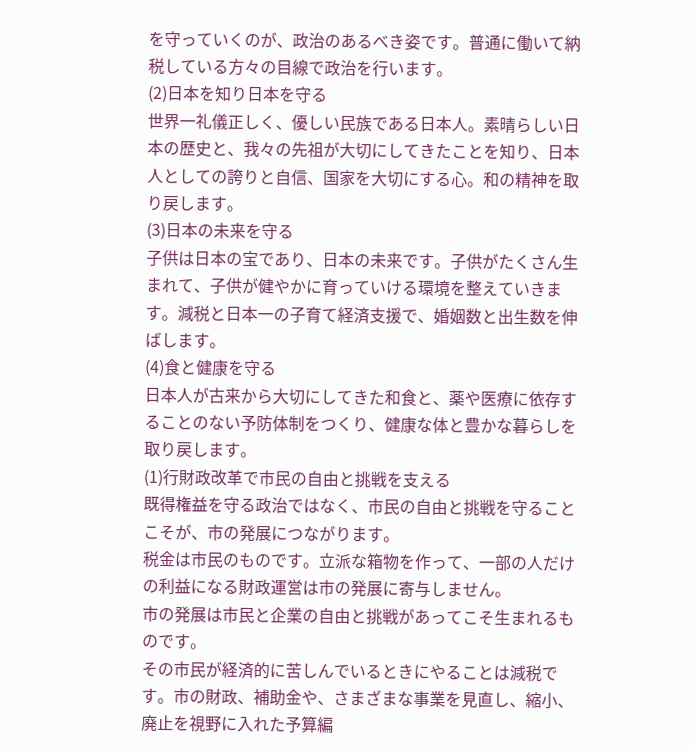を守っていくのが、政治のあるべき姿です。普通に働いて納税している方々の目線で政治を行います。
(2)日本を知り日本を守る
世界一礼儀正しく、優しい民族である日本人。素晴らしい日本の歴史と、我々の先祖が大切にしてきたことを知り、日本人としての誇りと自信、国家を大切にする心。和の精神を取り戻します。
(3)日本の未来を守る
子供は日本の宝であり、日本の未来です。子供がたくさん生まれて、子供が健やかに育っていける環境を整えていきます。減税と日本一の子育て経済支援で、婚姻数と出生数を伸ばします。
(4)食と健康を守る
日本人が古来から大切にしてきた和食と、薬や医療に依存することのない予防体制をつくり、健康な体と豊かな暮らしを取り戻します。
(1)行財政改革で市民の自由と挑戦を支える
既得権益を守る政治ではなく、市民の自由と挑戦を守ることこそが、市の発展につながります。
税金は市民のものです。立派な箱物を作って、一部の人だけの利益になる財政運営は市の発展に寄与しません。
市の発展は市民と企業の自由と挑戦があってこそ生まれるものです。
その市民が経済的に苦しんでいるときにやることは減税です。市の財政、補助金や、さまざまな事業を見直し、縮小、廃止を視野に入れた予算編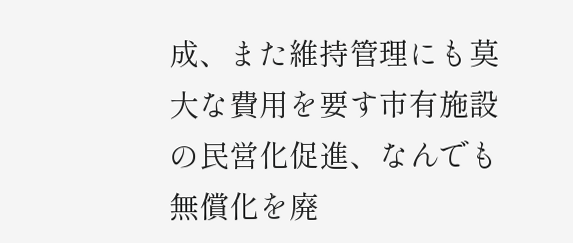成、また維持管理にも莫大な費用を要す市有施設の民営化促進、なんでも無償化を廃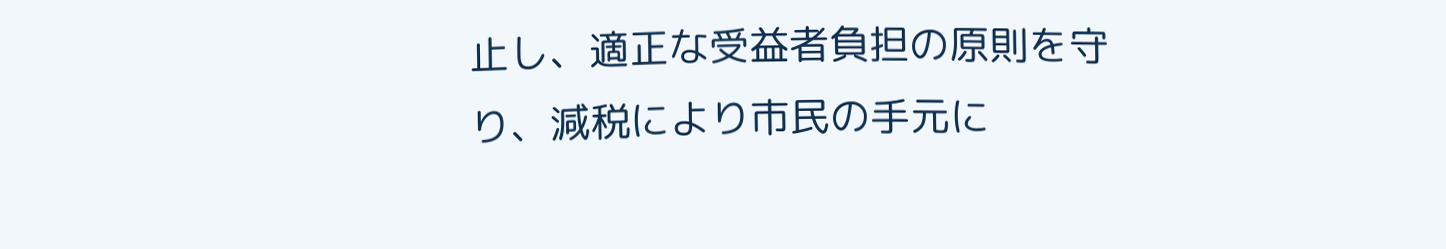止し、適正な受益者負担の原則を守り、減税により市民の手元に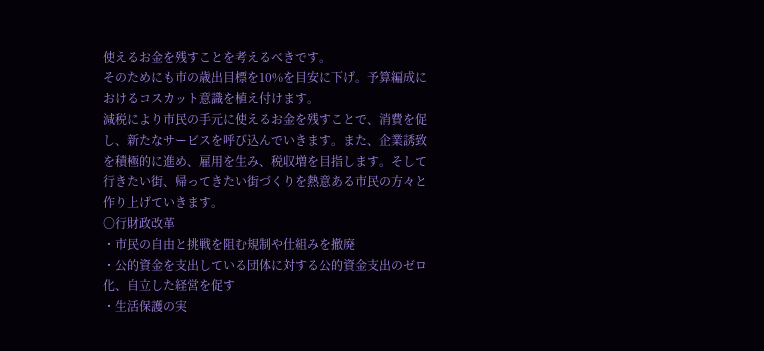使えるお金を残すことを考えるべきです。
そのためにも市の歳出目標を10%を目安に下げ。予算編成におけるコスカット意識を植え付けます。
減税により市民の手元に使えるお金を残すことで、消費を促し、新たなサービスを呼び込んでいきます。また、企業誘致を積極的に進め、雇用を生み、税収増を目指します。そして行きたい街、帰ってきたい街づくりを熱意ある市民の方々と作り上げていきます。
〇行財政改革
・市民の自由と挑戦を阻む規制や仕組みを撤廃
・公的資金を支出している団体に対する公的資金支出のゼロ化、自立した経営を促す
・生活保護の実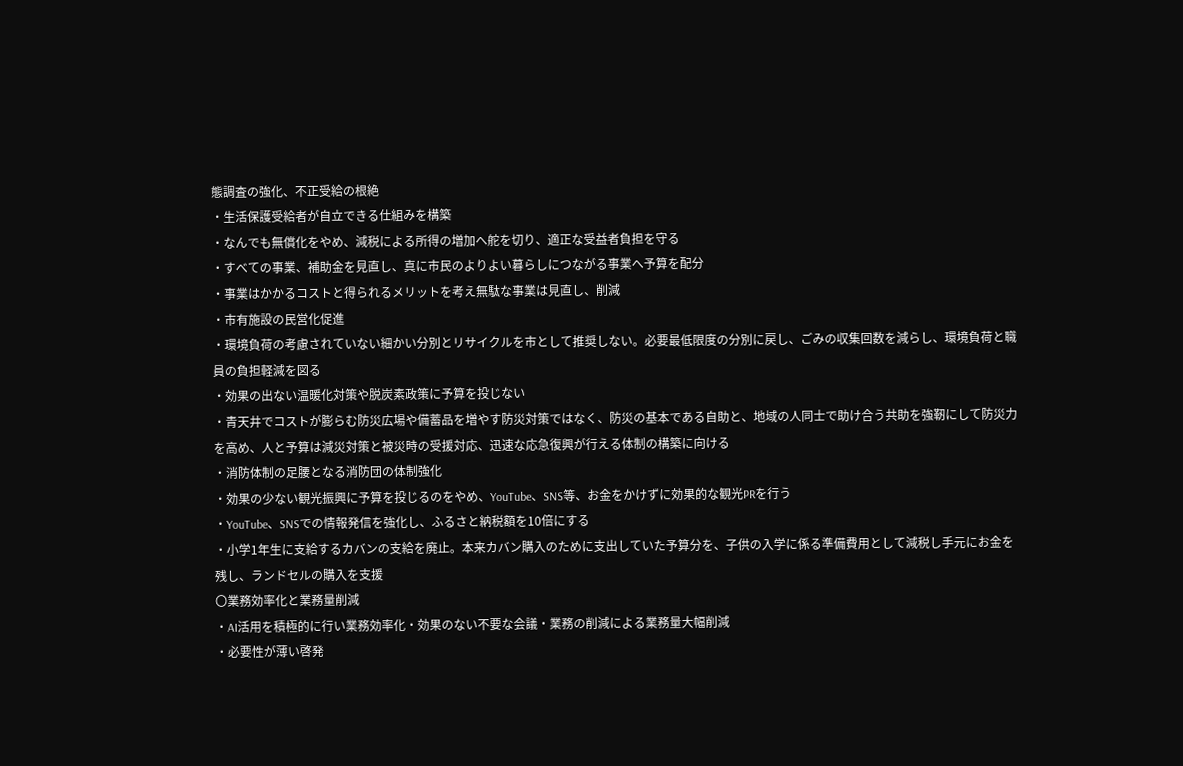態調査の強化、不正受給の根絶
・生活保護受給者が自立できる仕組みを構築
・なんでも無償化をやめ、減税による所得の増加へ舵を切り、適正な受益者負担を守る
・すべての事業、補助金を見直し、真に市民のよりよい暮らしにつながる事業へ予算を配分
・事業はかかるコストと得られるメリットを考え無駄な事業は見直し、削減
・市有施設の民営化促進
・環境負荷の考慮されていない細かい分別とリサイクルを市として推奨しない。必要最低限度の分別に戻し、ごみの収集回数を減らし、環境負荷と職員の負担軽減を図る
・効果の出ない温暖化対策や脱炭素政策に予算を投じない
・青天井でコストが膨らむ防災広場や備蓄品を増やす防災対策ではなく、防災の基本である自助と、地域の人同士で助け合う共助を強靭にして防災力を高め、人と予算は減災対策と被災時の受援対応、迅速な応急復興が行える体制の構築に向ける
・消防体制の足腰となる消防団の体制強化
・効果の少ない観光振興に予算を投じるのをやめ、YouTube、SNS等、お金をかけずに効果的な観光PRを行う
・YouTube、SNSでの情報発信を強化し、ふるさと納税額を10倍にする
・小学1年生に支給するカバンの支給を廃止。本来カバン購入のために支出していた予算分を、子供の入学に係る準備費用として減税し手元にお金を残し、ランドセルの購入を支援
〇業務効率化と業務量削減
・AI活用を積極的に行い業務効率化・効果のない不要な会議・業務の削減による業務量大幅削減
・必要性が薄い啓発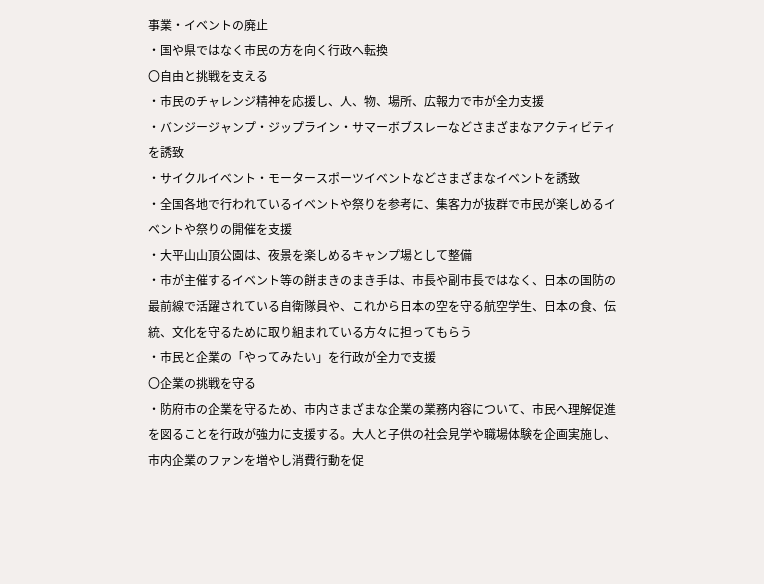事業・イベントの廃止
・国や県ではなく市民の方を向く行政へ転換
〇自由と挑戦を支える
・市民のチャレンジ精神を応援し、人、物、場所、広報力で市が全力支援
・バンジージャンプ・ジップライン・サマーボブスレーなどさまざまなアクティビティを誘致
・サイクルイベント・モータースポーツイベントなどさまざまなイベントを誘致
・全国各地で行われているイベントや祭りを参考に、集客力が抜群で市民が楽しめるイベントや祭りの開催を支援
・大平山山頂公園は、夜景を楽しめるキャンプ場として整備
・市が主催するイベント等の餅まきのまき手は、市長や副市長ではなく、日本の国防の最前線で活躍されている自衛隊員や、これから日本の空を守る航空学生、日本の食、伝統、文化を守るために取り組まれている方々に担ってもらう
・市民と企業の「やってみたい」を行政が全力で支援
〇企業の挑戦を守る
・防府市の企業を守るため、市内さまざまな企業の業務内容について、市民へ理解促進を図ることを行政が強力に支援する。大人と子供の社会見学や職場体験を企画実施し、市内企業のファンを増やし消費行動を促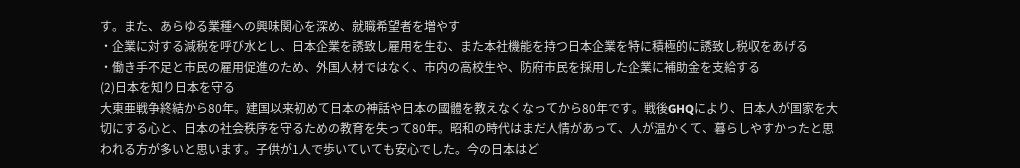す。また、あらゆる業種への興味関心を深め、就職希望者を増やす
・企業に対する減税を呼び水とし、日本企業を誘致し雇用を生む、また本社機能を持つ日本企業を特に積極的に誘致し税収をあげる
・働き手不足と市民の雇用促進のため、外国人材ではなく、市内の高校生や、防府市民を採用した企業に補助金を支給する
(2)日本を知り日本を守る
大東亜戦争終結から80年。建国以来初めて日本の神話や日本の國體を教えなくなってから80年です。戦後GHQにより、日本人が国家を大切にする心と、日本の社会秩序を守るための教育を失って80年。昭和の時代はまだ人情があって、人が温かくて、暮らしやすかったと思われる方が多いと思います。子供が1人で歩いていても安心でした。今の日本はど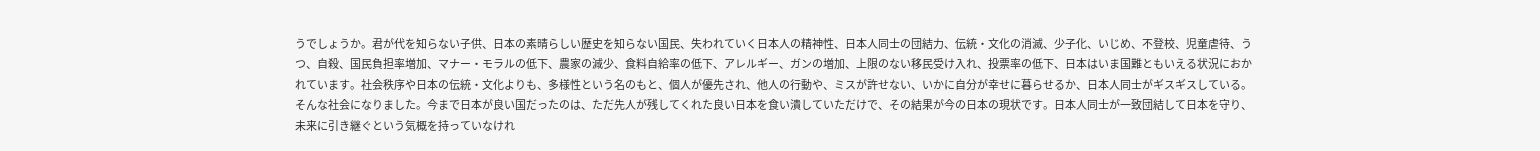うでしょうか。君が代を知らない子供、日本の素晴らしい歴史を知らない国民、失われていく日本人の精神性、日本人同士の団結力、伝統・文化の消滅、少子化、いじめ、不登校、児童虐待、うつ、自殺、国民負担率増加、マナー・モラルの低下、農家の減少、食料自給率の低下、アレルギー、ガンの増加、上限のない移民受け入れ、投票率の低下、日本はいま国難ともいえる状況におかれています。社会秩序や日本の伝統・文化よりも、多様性という名のもと、個人が優先され、他人の行動や、ミスが許せない、いかに自分が幸せに暮らせるか、日本人同士がギスギスしている。そんな社会になりました。今まで日本が良い国だったのは、ただ先人が残してくれた良い日本を食い潰していただけで、その結果が今の日本の現状です。日本人同士が一致団結して日本を守り、未来に引き継ぐという気概を持っていなけれ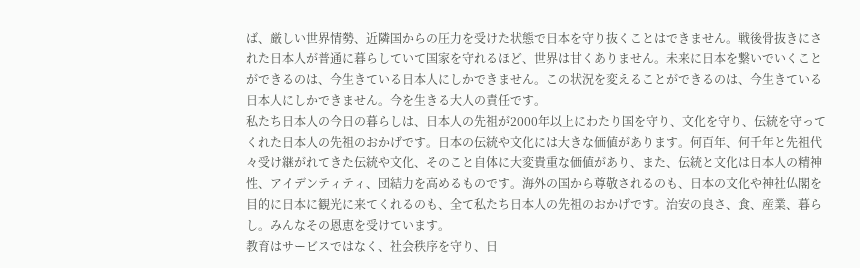ば、厳しい世界情勢、近隣国からの圧力を受けた状態で日本を守り抜くことはできません。戦後骨抜きにされた日本人が普通に暮らしていて国家を守れるほど、世界は甘くありません。未来に日本を繋いでいくことができるのは、今生きている日本人にしかできません。この状況を変えることができるのは、今生きている日本人にしかできません。今を生きる大人の責任です。
私たち日本人の今日の暮らしは、日本人の先祖が2000年以上にわたり国を守り、文化を守り、伝統を守ってくれた日本人の先祖のおかげです。日本の伝統や文化には大きな価値があります。何百年、何千年と先祖代々受け継がれてきた伝統や文化、そのこと自体に大変貴重な価値があり、また、伝統と文化は日本人の精神性、アイデンティティ、団結力を高めるものです。海外の国から尊敬されるのも、日本の文化や神社仏閣を目的に日本に観光に来てくれるのも、全て私たち日本人の先祖のおかげです。治安の良さ、食、産業、暮らし。みんなその恩恵を受けています。
教育はサービスではなく、社会秩序を守り、日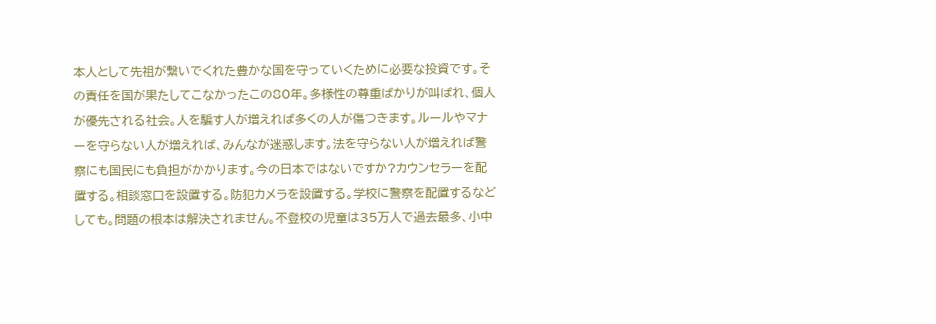本人として先祖が繋いでくれた豊かな国を守っていくために必要な投資です。その責任を国が果たしてこなかったこの80年。多様性の尊重ばかりが叫ばれ、個人が優先される社会。人を騙す人が増えれば多くの人が傷つきます。ルールやマナーを守らない人が増えれば、みんなが迷惑します。法を守らない人が増えれば警察にも国民にも負担がかかります。今の日本ではないですか?カウンセラーを配置する。相談窓口を設置する。防犯カメラを設置する。学校に警察を配置するなどしても。問題の根本は解決されません。不登校の児童は35万人で過去最多、小中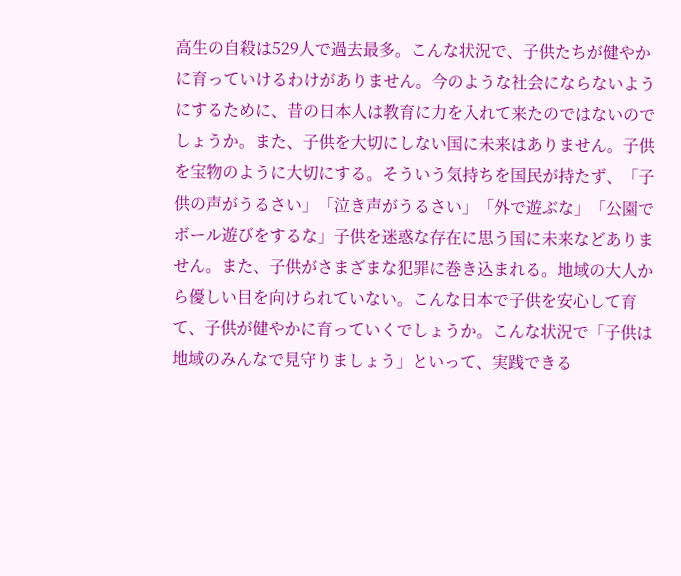高生の自殺は529人で過去最多。こんな状況で、子供たちが健やかに育っていけるわけがありません。今のような社会にならないようにするために、昔の日本人は教育に力を入れて来たのではないのでしょうか。また、子供を大切にしない国に未来はありません。子供を宝物のように大切にする。そういう気持ちを国民が持たず、「子供の声がうるさい」「泣き声がうるさい」「外で遊ぶな」「公園でボール遊びをするな」子供を迷惑な存在に思う国に未来などありません。また、子供がさまざまな犯罪に巻き込まれる。地域の大人から優しい目を向けられていない。こんな日本で子供を安心して育て、子供が健やかに育っていくでしょうか。こんな状況で「子供は地域のみんなで見守りましょう」といって、実践できる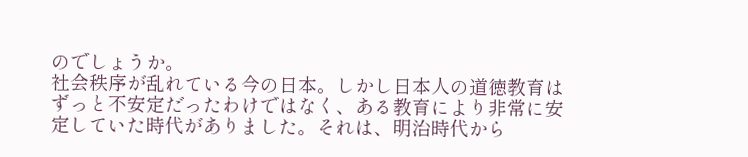のでしょうか。
社会秩序が乱れている今の日本。しかし日本人の道徳教育はずっと不安定だったわけではなく、ある教育により非常に安定していた時代がありました。それは、明治時代から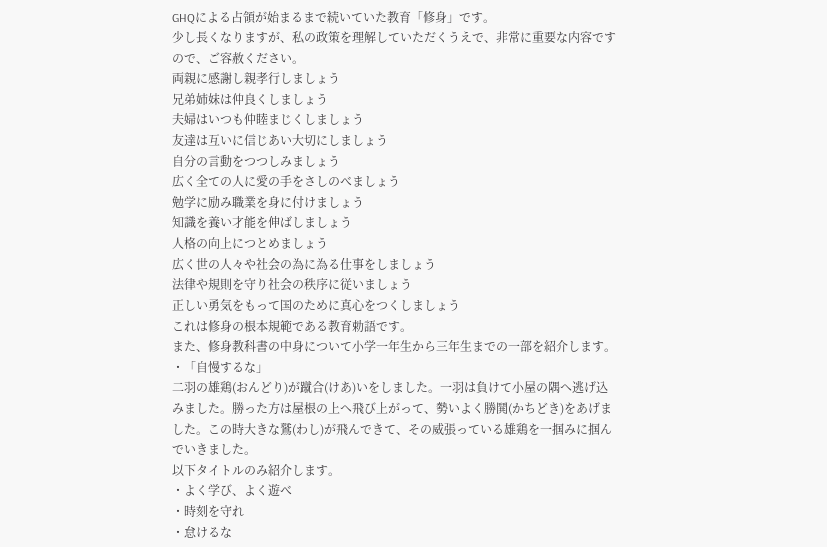GHQによる占領が始まるまで続いていた教育「修身」です。
少し長くなりますが、私の政策を理解していただくうえで、非常に重要な内容ですので、ご容赦ください。
両親に感謝し親孝行しましょう
兄弟姉妹は仲良くしましょう
夫婦はいつも仲睦まじくしましょう
友達は互いに信じあい大切にしましょう
自分の言動をつつしみましょう
広く全ての人に愛の手をさしのべましょう
勉学に励み職業を身に付けましょう
知識を養い才能を伸ばしましょう
人格の向上につとめましょう
広く世の人々や社会の為に為る仕事をしましょう
法律や規則を守り社会の秩序に従いましょう
正しい勇気をもって国のために真心をつくしましょう
これは修身の根本規範である教育勅語です。
また、修身教科書の中身について小学一年生から三年生までの一部を紹介します。
・「自慢するな」
二羽の雄鶏(おんどり)が蹴合(けあ)いをしました。一羽は負けて小屋の隅へ逃げ込みました。勝った方は屋根の上へ飛び上がって、勢いよく勝鬨(かちどき)をあげました。この時大きな鷲(わし)が飛んできて、その威張っている雄鶏を一掴みに掴んでいきました。
以下タイトルのみ紹介します。
・よく学び、よく遊べ
・時刻を守れ
・怠けるな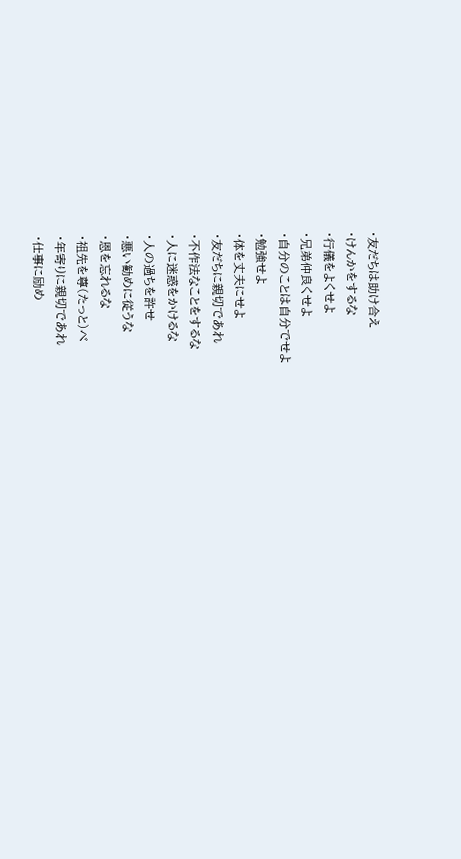・友だちは助け合え
・けんかをするな
・行儀をよくせよ
・兄弟仲良くせよ
・自分のことは自分でせよ
・勉強せよ
・体を丈夫にせよ
・友だちに親切であれ
・不作法なことをするな
・人に迷惑をかけるな
・人の過ちを許せ
・悪い勧めに従うな
・恩を忘れるな
・祖先を尊(たっと)べ
・年寄りに親切であれ
・仕事に励め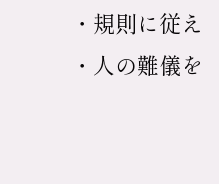・規則に従え
・人の難儀を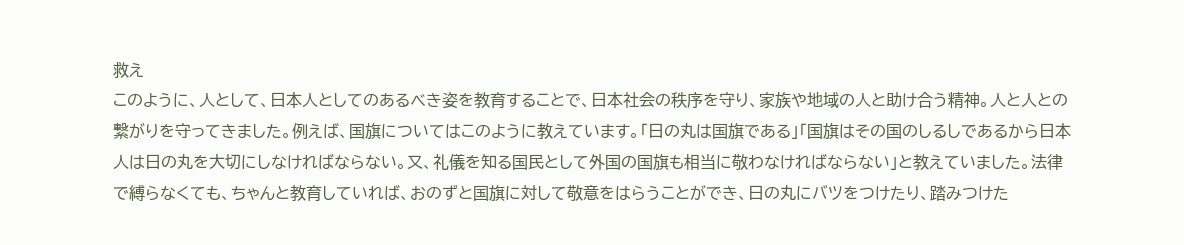救え
このように、人として、日本人としてのあるべき姿を教育することで、日本社会の秩序を守り、家族や地域の人と助け合う精神。人と人との繋がりを守ってきました。例えば、国旗についてはこのように教えています。「日の丸は国旗である」「国旗はその国のしるしであるから日本人は日の丸を大切にしなければならない。又、礼儀を知る国民として外国の国旗も相当に敬わなければならない」と教えていました。法律で縛らなくても、ちゃんと教育していれば、おのずと国旗に対して敬意をはらうことができ、日の丸にバツをつけたり、踏みつけた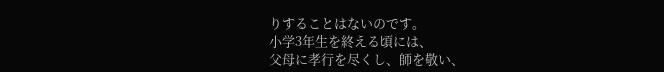りすることはないのです。
小学3年生を終える頃には、
父母に孝行を尽くし、師を敬い、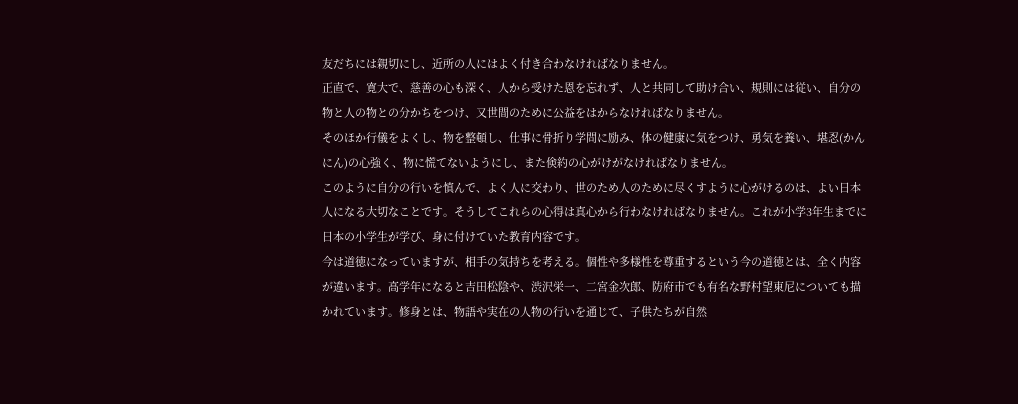友だちには親切にし、近所の人にはよく付き合わなければなりません。
正直で、寛大で、慈善の心も深く、人から受けた恩を忘れず、人と共同して助け合い、規則には従い、自分の物と人の物との分かちをつけ、又世間のために公益をはからなければなりません。
そのほか行儀をよくし、物を整頓し、仕事に骨折り学問に励み、体の健康に気をつけ、勇気を養い、堪忍(かんにん)の心強く、物に慌てないようにし、また倹約の心がけがなければなりません。
このように自分の行いを慎んで、よく人に交わり、世のため人のために尽くすように心がけるのは、よい日本人になる大切なことです。そうしてこれらの心得は真心から行わなければなりません。これが小学3年生までに日本の小学生が学び、身に付けていた教育内容です。
今は道徳になっていますが、相手の気持ちを考える。個性や多様性を尊重するという今の道徳とは、全く内容が違います。高学年になると吉田松陰や、渋沢栄一、二宮金次郎、防府市でも有名な野村望東尼についても描かれています。修身とは、物語や実在の人物の行いを通じて、子供たちが自然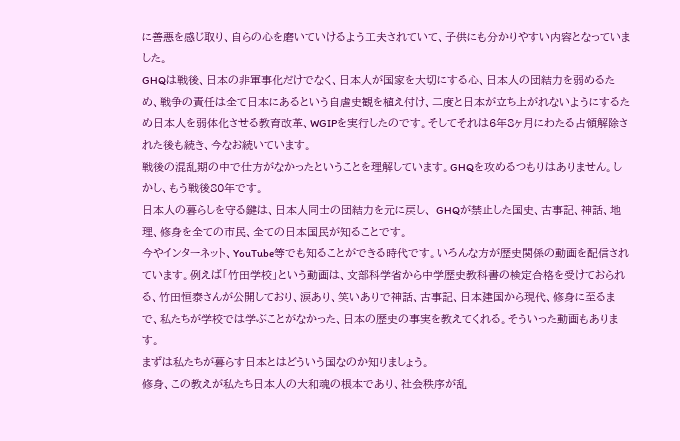に善悪を感じ取り、自らの心を磨いていけるよう工夫されていて、子供にも分かりやすい内容となっていました。
GHQは戦後、日本の非軍事化だけでなく、日本人が国家を大切にする心、日本人の団結力を弱めるため、戦争の責任は全て日本にあるという自虐史観を植え付け、二度と日本が立ち上がれないようにするため日本人を弱体化させる教育改革、WGIPを実行したのです。そしてそれは6年8ヶ月にわたる占領解除された後も続き、今なお続いています。
戦後の混乱期の中で仕方がなかったということを理解しています。GHQを攻めるつもりはありません。しかし、もう戦後80年です。
日本人の暮らしを守る鍵は、日本人同士の団結力を元に戻し、 GHQが禁止した国史、古事記、神話、地理、修身を全ての市民、全ての日本国民が知ることです。
今やインターネット、YouTube等でも知ることができる時代です。いろんな方が歴史関係の動画を配信されています。例えば「竹田学校」という動画は、文部科学省から中学歴史教科書の検定合格を受けておられる、竹田恒泰さんが公開しており、涙あり、笑いありで神話、古事記、日本建国から現代、修身に至るまで、私たちが学校では学ぶことがなかった、日本の歴史の事実を教えてくれる。そういった動画もあります。
まずは私たちが暮らす日本とはどういう国なのか知りましょう。
修身、この教えが私たち日本人の大和魂の根本であり、社会秩序が乱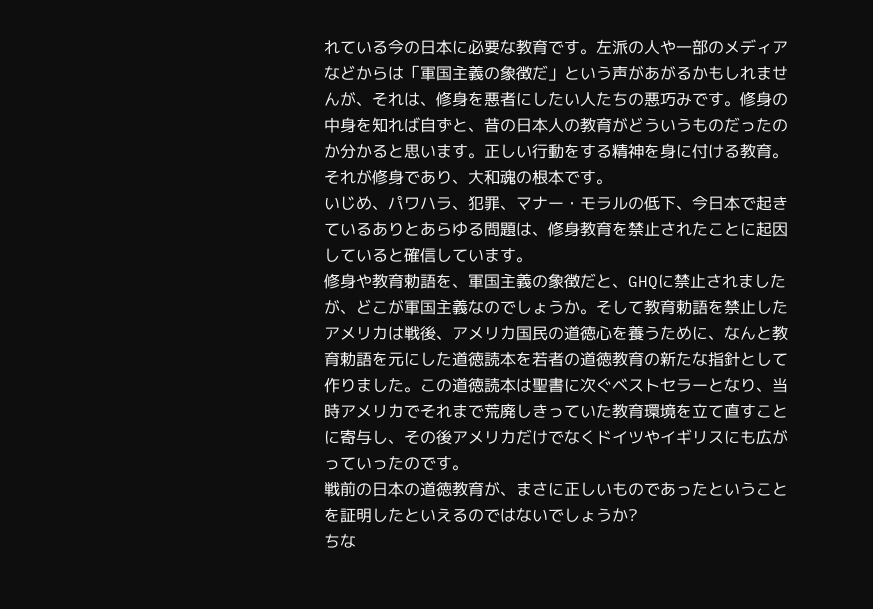れている今の日本に必要な教育です。左派の人や一部のメディアなどからは「軍国主義の象徴だ」という声があがるかもしれませんが、それは、修身を悪者にしたい人たちの悪巧みです。修身の中身を知れば自ずと、昔の日本人の教育がどういうものだったのか分かると思います。正しい行動をする精神を身に付ける教育。それが修身であり、大和魂の根本です。
いじめ、パワハラ、犯罪、マナー・モラルの低下、今日本で起きているありとあらゆる問題は、修身教育を禁止されたことに起因していると確信しています。
修身や教育勅語を、軍国主義の象徴だと、GHQに禁止されましたが、どこが軍国主義なのでしょうか。そして教育勅語を禁止したアメリカは戦後、アメリカ国民の道徳心を養うために、なんと教育勅語を元にした道徳読本を若者の道徳教育の新たな指針として作りました。この道徳読本は聖書に次ぐベストセラーとなり、当時アメリカでそれまで荒廃しきっていた教育環境を立て直すことに寄与し、その後アメリカだけでなくドイツやイギリスにも広がっていったのです。
戦前の日本の道徳教育が、まさに正しいものであったということを証明したといえるのではないでしょうか?
ちな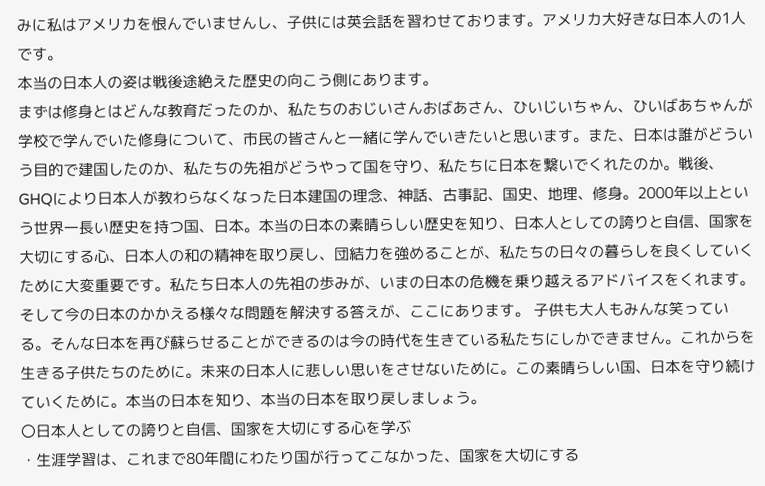みに私はアメリカを恨んでいませんし、子供には英会話を習わせております。アメリカ大好きな日本人の1人です。
本当の日本人の姿は戦後途絶えた歴史の向こう側にあります。
まずは修身とはどんな教育だったのか、私たちのおじいさんおばあさん、ひいじいちゃん、ひいばあちゃんが学校で学んでいた修身について、市民の皆さんと一緒に学んでいきたいと思います。また、日本は誰がどういう目的で建国したのか、私たちの先祖がどうやって国を守り、私たちに日本を繋いでくれたのか。戦後、GHQにより日本人が教わらなくなった日本建国の理念、神話、古事記、国史、地理、修身。2000年以上という世界一長い歴史を持つ国、日本。本当の日本の素晴らしい歴史を知り、日本人としての誇りと自信、国家を大切にする心、日本人の和の精神を取り戻し、団結力を強めることが、私たちの日々の暮らしを良くしていくために大変重要です。私たち日本人の先祖の歩みが、いまの日本の危機を乗り越えるアドバイスをくれます。そして今の日本のかかえる様々な問題を解決する答えが、ここにあります。 子供も大人もみんな笑っている。そんな日本を再び蘇らせることができるのは今の時代を生きている私たちにしかできません。これからを生きる子供たちのために。未来の日本人に悲しい思いをさせないために。この素晴らしい国、日本を守り続けていくために。本当の日本を知り、本当の日本を取り戻しましょう。
〇日本人としての誇りと自信、国家を大切にする心を学ぶ
・生涯学習は、これまで80年間にわたり国が行ってこなかった、国家を大切にする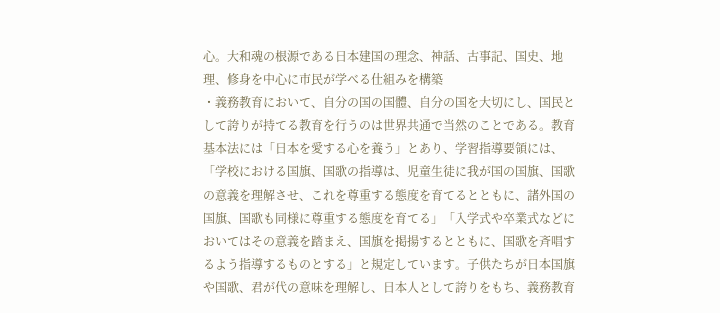心。大和魂の根源である日本建国の理念、神話、古事記、国史、地理、修身を中心に市民が学べる仕組みを構築
・義務教育において、自分の国の国體、自分の国を大切にし、国民として誇りが持てる教育を行うのは世界共通で当然のことである。教育基本法には「日本を愛する心を養う」とあり、学習指導要領には、「学校における国旗、国歌の指導は、児童生徒に我が国の国旗、国歌の意義を理解させ、これを尊重する態度を育てるとともに、諸外国の国旗、国歌も同様に尊重する態度を育てる」「入学式や卒業式などにおいてはその意義を踏まえ、国旗を掲揚するとともに、国歌を斉唱するよう指導するものとする」と規定しています。子供たちが日本国旗や国歌、君が代の意味を理解し、日本人として誇りをもち、義務教育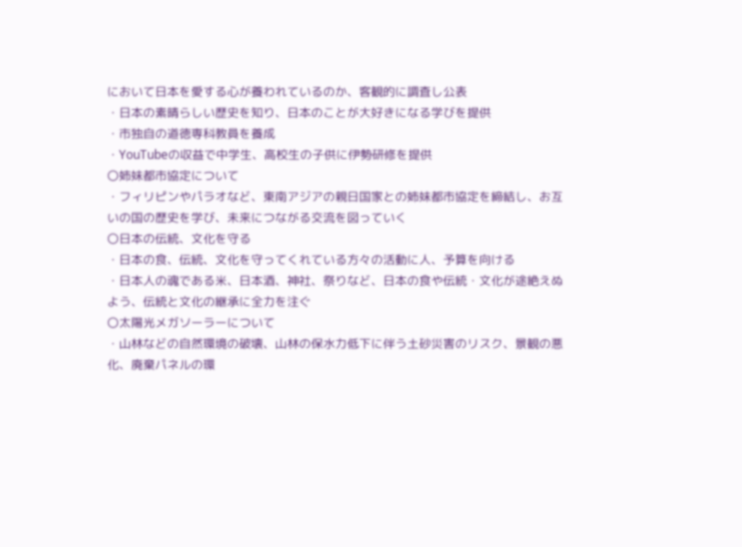において日本を愛する心が養われているのか、客観的に調査し公表
・日本の素晴らしい歴史を知り、日本のことが大好きになる学びを提供
・市独自の道徳専科教員を養成
・YouTubeの収益で中学生、高校生の子供に伊勢研修を提供
〇姉妹都市協定について
・フィリピンやパラオなど、東南アジアの親日国家との姉妹都市協定を締結し、お互いの国の歴史を学び、未来につながる交流を図っていく
〇日本の伝統、文化を守る
・日本の食、伝統、文化を守ってくれている方々の活動に人、予算を向ける
・日本人の魂である米、日本酒、神社、祭りなど、日本の食や伝統・文化が途絶えぬよう、伝統と文化の継承に全力を注ぐ
〇太陽光メガソーラーについて
・山林などの自然環境の破壊、山林の保水力低下に伴う土砂災害のリスク、景観の悪化、廃棄パネルの環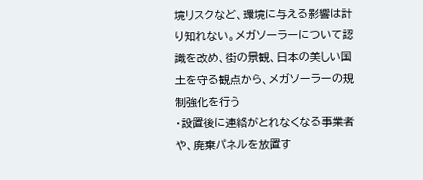境リスクなど、環境に与える影響は計り知れない。メガソーラーについて認識を改め、街の景観、日本の美しい国土を守る観点から、メガソーラーの規制強化を行う
・設置後に連絡がとれなくなる事業者や、廃棄パネルを放置す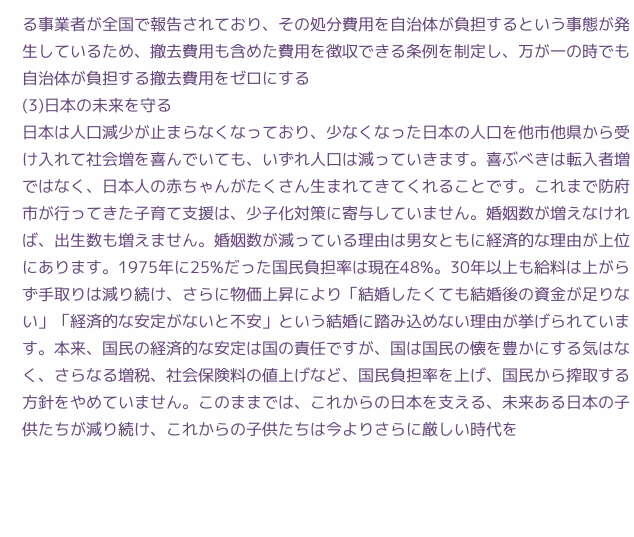る事業者が全国で報告されており、その処分費用を自治体が負担するという事態が発生しているため、撤去費用も含めた費用を徴収できる条例を制定し、万が一の時でも自治体が負担する撤去費用をゼロにする
(3)日本の未来を守る
日本は人口減少が止まらなくなっており、少なくなった日本の人口を他市他県から受け入れて社会増を喜んでいても、いずれ人口は減っていきます。喜ぶべきは転入者増ではなく、日本人の赤ちゃんがたくさん生まれてきてくれることです。これまで防府市が行ってきた子育て支援は、少子化対策に寄与していません。婚姻数が増えなければ、出生数も増えません。婚姻数が減っている理由は男女ともに経済的な理由が上位にあります。1975年に25%だった国民負担率は現在48%。30年以上も給料は上がらず手取りは減り続け、さらに物価上昇により「結婚したくても結婚後の資金が足りない」「経済的な安定がないと不安」という結婚に踏み込めない理由が挙げられています。本来、国民の経済的な安定は国の責任ですが、国は国民の懐を豊かにする気はなく、さらなる増税、社会保険料の値上げなど、国民負担率を上げ、国民から搾取する方針をやめていません。このままでは、これからの日本を支える、未来ある日本の子供たちが減り続け、これからの子供たちは今よりさらに厳しい時代を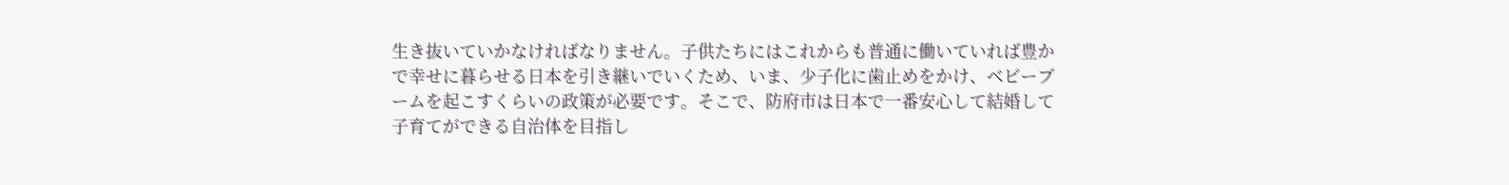生き抜いていかなければなりません。子供たちにはこれからも普通に働いていれば豊かで幸せに暮らせる日本を引き継いでいくため、いま、少子化に歯止めをかけ、ベビーブームを起こすくらいの政策が必要です。そこで、防府市は日本で一番安心して結婚して子育てができる自治体を目指し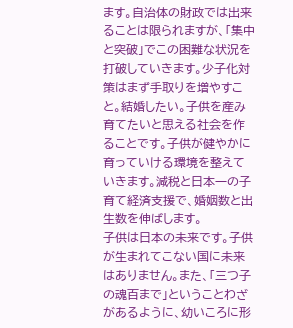ます。自治体の財政では出来ることは限られますが、「集中と突破」でこの困難な状況を打破していきます。少子化対策はまず手取りを増やすこと。結婚したい。子供を産み育てたいと思える社会を作ることです。子供が健やかに育っていける環境を整えていきます。減税と日本一の子育て経済支援で、婚姻数と出生数を伸ばします。
子供は日本の未来です。子供が生まれてこない国に未来はありません。また、「三つ子の魂百まで」ということわざがあるように、幼いころに形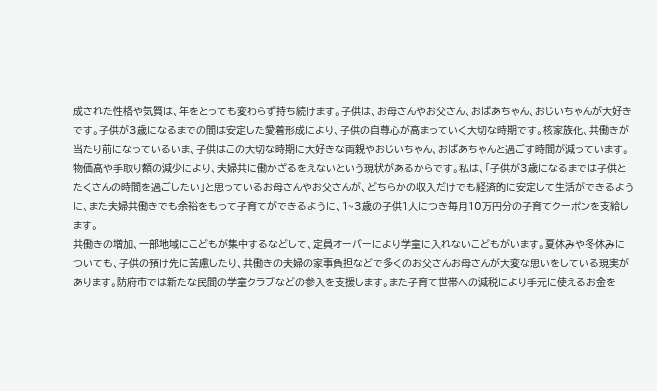成された性格や気質は、年をとっても変わらず持ち続けます。子供は、お母さんやお父さん、おばあちゃん、おじいちゃんが大好きです。子供が3歳になるまでの間は安定した愛着形成により、子供の自尊心が高まっていく大切な時期です。核家族化、共働きが当たり前になっているいま、子供はこの大切な時期に大好きな両親やおじいちゃん、おばあちゃんと過ごす時間が減っています。物価高や手取り額の減少により、夫婦共に働かざるをえないという現状があるからです。私は、「子供が3歳になるまでは子供とたくさんの時間を過ごしたい」と思っているお母さんやお父さんが、どちらかの収入だけでも経済的に安定して生活ができるように、また夫婦共働きでも余裕をもって子育てができるように、1~3歳の子供1人につき毎月10万円分の子育てクーポンを支給します。
共働きの増加、一部地域にこどもが集中するなどして、定員オーバーにより学童に入れないこどもがいます。夏休みや冬休みについても、子供の預け先に苦慮したり、共働きの夫婦の家事負担などで多くのお父さんお母さんが大変な思いをしている現実があります。防府市では新たな民間の学童クラブなどの参入を支援します。また子育て世帯への減税により手元に使えるお金を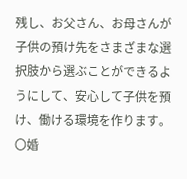残し、お父さん、お母さんが子供の預け先をさまざまな選択肢から選ぶことができるようにして、安心して子供を預け、働ける環境を作ります。
〇婚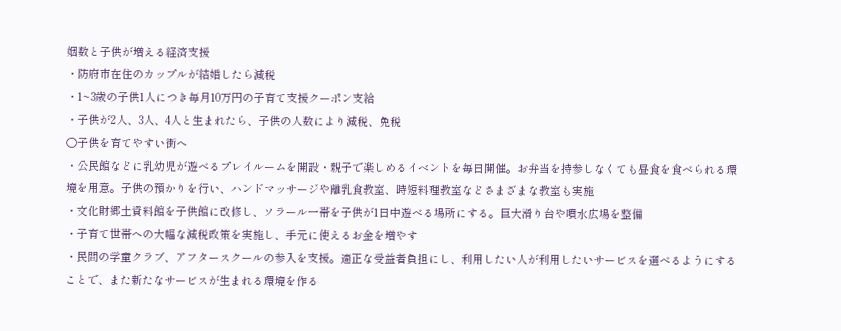姻数と子供が増える経済支援
・防府市在住のカップルが結婚したら減税
・1~3歳の子供1人につき毎月10万円の子育て支援クーポン支給
・子供が2人、3人、4人と生まれたら、子供の人数により減税、免税
〇子供を育てやすい街へ
・公民館などに乳幼児が遊べるプレイルームを開設・親子で楽しめるイベントを毎日開催。お弁当を持参しなくても昼食を食べられる環境を用意。子供の預かりを行い、ハンドマッサージや離乳食教室、時短料理教室などさまざまな教室も実施
・文化財郷土資料館を子供館に改修し、ソラール一帯を子供が1日中遊べる場所にする。巨大滑り台や噴水広場を整備
・子育て世帯への大幅な減税政策を実施し、手元に使えるお金を増やす
・民間の学童クラブ、アフタースクールの参入を支援。適正な受益者負担にし、利用したい人が利用したいサービスを選べるようにすることで、また新たなサービスが生まれる環境を作る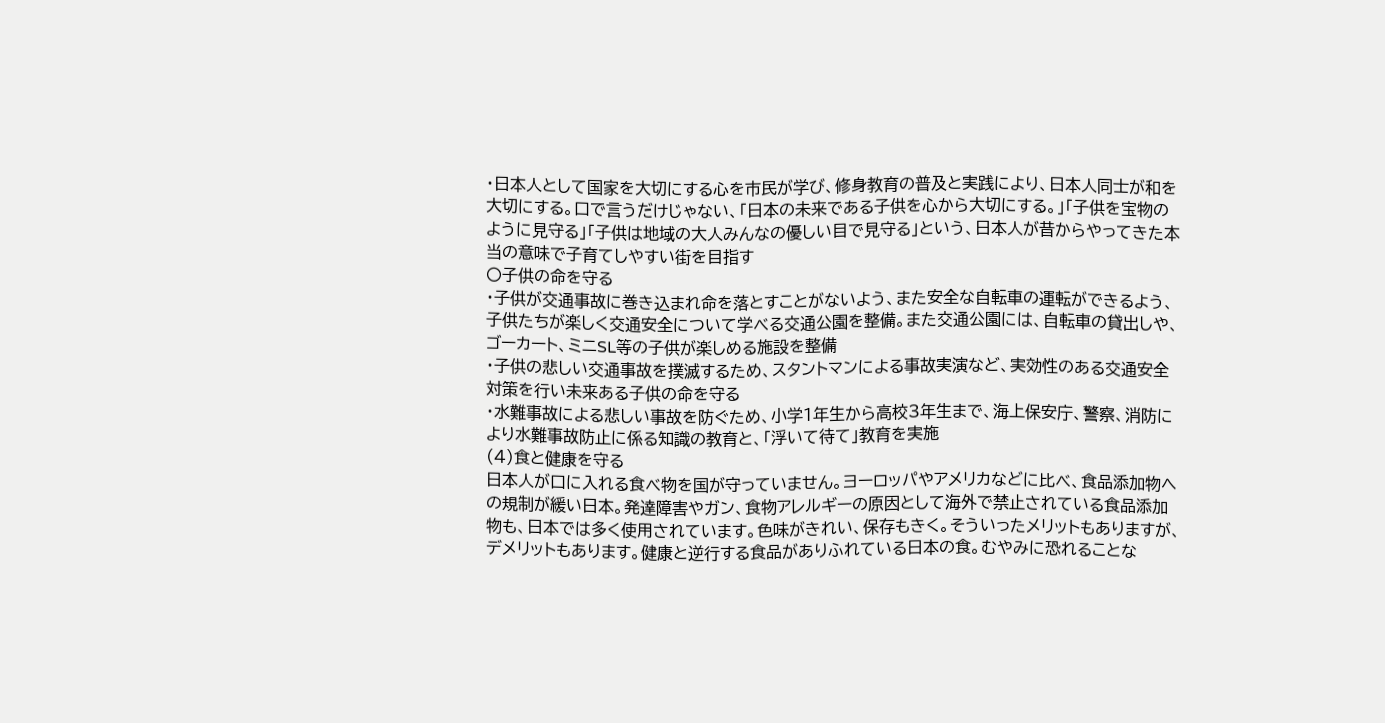・日本人として国家を大切にする心を市民が学び、修身教育の普及と実践により、日本人同士が和を大切にする。口で言うだけじゃない、「日本の未来である子供を心から大切にする。」「子供を宝物のように見守る」「子供は地域の大人みんなの優しい目で見守る」という、日本人が昔からやってきた本当の意味で子育てしやすい街を目指す
〇子供の命を守る
・子供が交通事故に巻き込まれ命を落とすことがないよう、また安全な自転車の運転ができるよう、子供たちが楽しく交通安全について学べる交通公園を整備。また交通公園には、自転車の貸出しや、ゴーカート、ミニSL等の子供が楽しめる施設を整備
・子供の悲しい交通事故を撲滅するため、スタントマンによる事故実演など、実効性のある交通安全対策を行い未来ある子供の命を守る
・水難事故による悲しい事故を防ぐため、小学1年生から高校3年生まで、海上保安庁、警察、消防により水難事故防止に係る知識の教育と、「浮いて待て」教育を実施
(4)食と健康を守る
日本人が口に入れる食べ物を国が守っていません。ヨーロッパやアメリカなどに比べ、食品添加物への規制が緩い日本。発達障害やガン、食物アレルギーの原因として海外で禁止されている食品添加物も、日本では多く使用されています。色味がきれい、保存もきく。そういったメリットもありますが、デメリットもあります。健康と逆行する食品がありふれている日本の食。むやみに恐れることな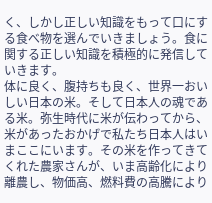く、しかし正しい知識をもって口にする食べ物を選んでいきましょう。食に関する正しい知識を積極的に発信していきます。
体に良く、腹持ちも良く、世界一おいしい日本の米。そして日本人の魂である米。弥生時代に米が伝わってから、米があったおかげで私たち日本人はいまここにいます。その米を作ってきてくれた農家さんが、いま高齢化により離農し、物価高、燃料費の高騰により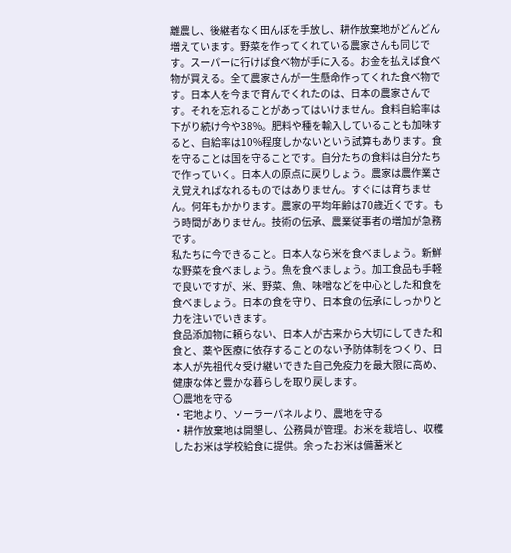離農し、後継者なく田んぼを手放し、耕作放棄地がどんどん増えています。野菜を作ってくれている農家さんも同じです。スーパーに行けば食べ物が手に入る。お金を払えば食べ物が買える。全て農家さんが一生懸命作ってくれた食べ物です。日本人を今まで育んでくれたのは、日本の農家さんです。それを忘れることがあってはいけません。食料自給率は下がり続け今や38%。肥料や種を輸入していることも加味すると、自給率は10%程度しかないという試算もあります。食を守ることは国を守ることです。自分たちの食料は自分たちで作っていく。日本人の原点に戻りしょう。農家は農作業さえ覚えればなれるものではありません。すぐには育ちません。何年もかかります。農家の平均年齢は70歳近くです。もう時間がありません。技術の伝承、農業従事者の増加が急務です。
私たちに今できること。日本人なら米を食べましょう。新鮮な野菜を食べましょう。魚を食べましょう。加工食品も手軽で良いですが、米、野菜、魚、味噌などを中心とした和食を食べましょう。日本の食を守り、日本食の伝承にしっかりと力を注いでいきます。
食品添加物に頼らない、日本人が古来から大切にしてきた和食と、薬や医療に依存することのない予防体制をつくり、日本人が先祖代々受け継いできた自己免疫力を最大限に高め、健康な体と豊かな暮らしを取り戻します。
〇農地を守る
・宅地より、ソーラーパネルより、農地を守る
・耕作放棄地は開墾し、公務員が管理。お米を栽培し、収穫したお米は学校給食に提供。余ったお米は備蓄米と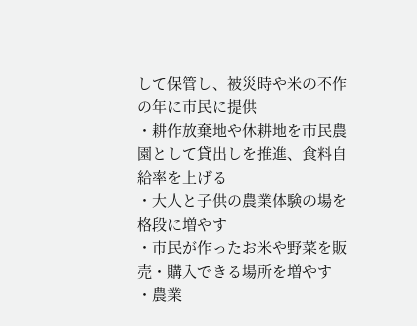して保管し、被災時や米の不作の年に市民に提供
・耕作放棄地や休耕地を市民農園として貸出しを推進、食料自給率を上げる
・大人と子供の農業体験の場を格段に増やす
・市民が作ったお米や野菜を販売・購入できる場所を増やす
・農業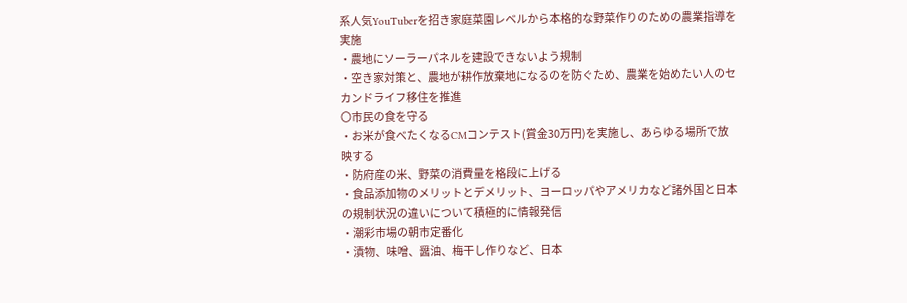系人気YouTuberを招き家庭菜園レベルから本格的な野菜作りのための農業指導を実施
・農地にソーラーパネルを建設できないよう規制
・空き家対策と、農地が耕作放棄地になるのを防ぐため、農業を始めたい人のセカンドライフ移住を推進
〇市民の食を守る
・お米が食べたくなるCMコンテスト(賞金30万円)を実施し、あらゆる場所で放映する
・防府産の米、野菜の消費量を格段に上げる
・食品添加物のメリットとデメリット、ヨーロッパやアメリカなど諸外国と日本の規制状況の違いについて積極的に情報発信
・潮彩市場の朝市定番化
・漬物、味噌、醤油、梅干し作りなど、日本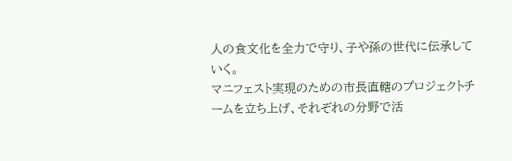人の食文化を全力で守り、子や孫の世代に伝承していく。
マニフェスト実現のための市長直轄のプロジェクトチームを立ち上げ、それぞれの分野で活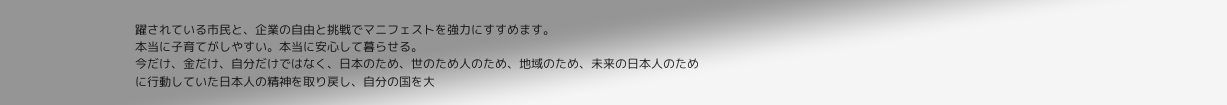躍されている市民と、企業の自由と挑戦でマニフェストを強力にすすめます。
本当に子育てがしやすい。本当に安心して暮らせる。
今だけ、金だけ、自分だけではなく、日本のため、世のため人のため、地域のため、未来の日本人のために行動していた日本人の精神を取り戻し、自分の国を大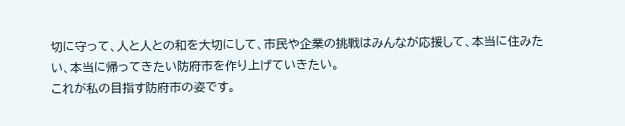切に守って、人と人との和を大切にして、市民や企業の挑戦はみんなが応援して、本当に住みたい、本当に帰ってきたい防府市を作り上げていきたい。
これが私の目指す防府市の姿です。